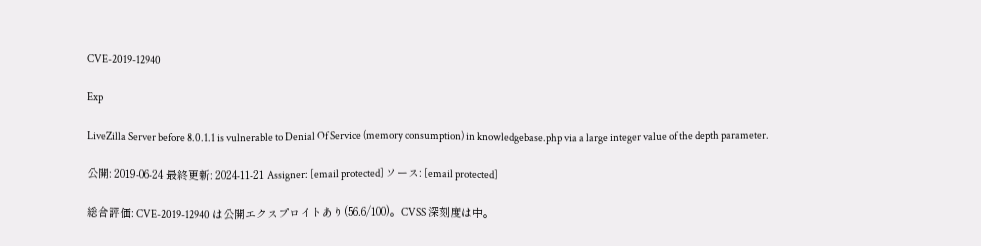CVE-2019-12940

Exp

LiveZilla Server before 8.0.1.1 is vulnerable to Denial Of Service (memory consumption) in knowledgebase.php via a large integer value of the depth parameter.

公開: 2019-06-24 最終更新: 2024-11-21 Assigner: [email protected] ソース: [email protected]

総合評価: CVE-2019-12940 は公開エクスプロイトあり(56.6/100)。CVSS 深刻度は中。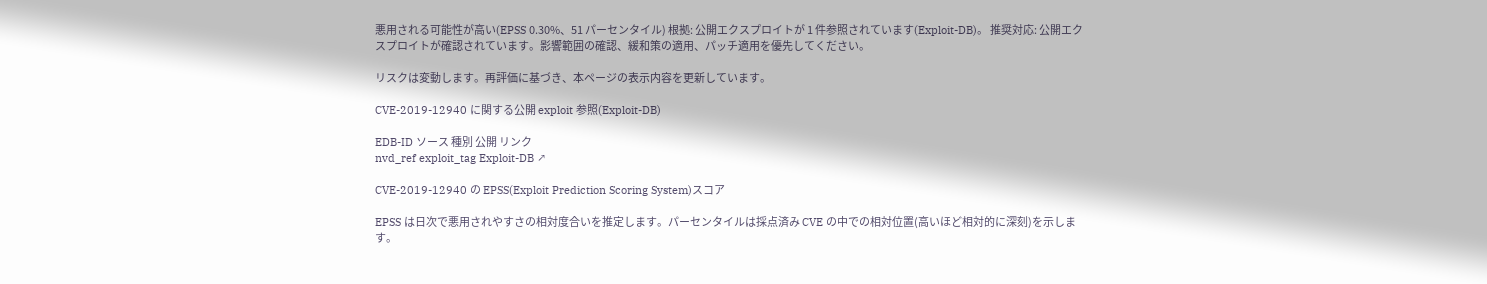悪用される可能性が高い(EPSS 0.30%、51 パーセンタイル) 根拠: 公開エクスプロイトが 1 件参照されています(Exploit-DB)。 推奨対応: 公開エクスプロイトが確認されています。影響範囲の確認、緩和策の適用、パッチ適用を優先してください。

リスクは変動します。再評価に基づき、本ページの表示内容を更新しています。

CVE-2019-12940 に関する公開 exploit 参照(Exploit-DB)

EDB-ID ソース 種別 公開 リンク
nvd_ref exploit_tag Exploit-DB ↗

CVE-2019-12940 の EPSS(Exploit Prediction Scoring System)スコア

EPSS は日次で悪用されやすさの相対度合いを推定します。パーセンタイルは採点済み CVE の中での相対位置(高いほど相対的に深刻)を示します。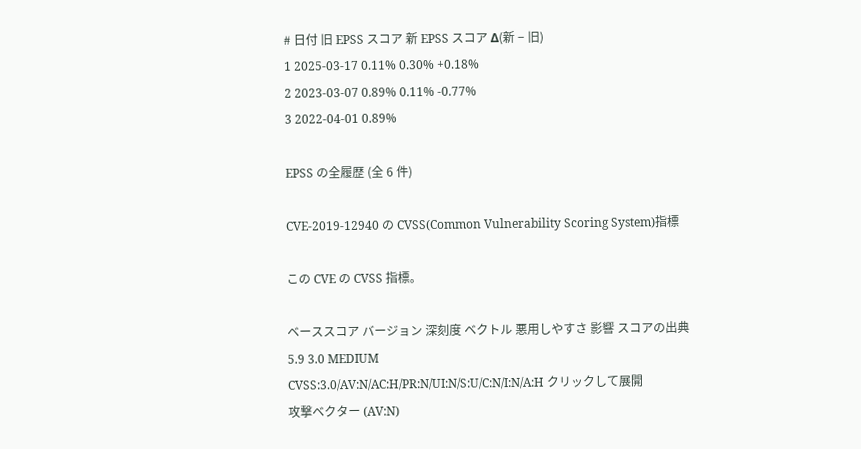# 日付 旧 EPSS スコア 新 EPSS スコア Δ(新 − 旧)
1 2025-03-17 0.11% 0.30% +0.18%
2 2023-03-07 0.89% 0.11% -0.77%
3 2022-04-01 0.89%

EPSS の全履歴 (全 6 件)

CVE-2019-12940 の CVSS(Common Vulnerability Scoring System)指標

この CVE の CVSS 指標。

ベーススコア バージョン 深刻度 ベクトル 悪用しやすさ 影響 スコアの出典
5.9 3.0 MEDIUM
CVSS:3.0/AV:N/AC:H/PR:N/UI:N/S:U/C:N/I:N/A:H クリックして展開
攻撃ベクター (AV:N)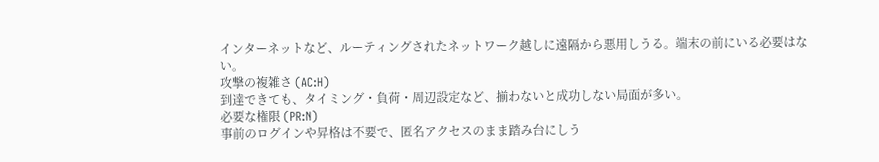インターネットなど、ルーティングされたネットワーク越しに遠隔から悪用しうる。端末の前にいる必要はない。
攻撃の複雑さ (AC:H)
到達できても、タイミング・負荷・周辺設定など、揃わないと成功しない局面が多い。
必要な権限 (PR:N)
事前のログインや昇格は不要で、匿名アクセスのまま踏み台にしう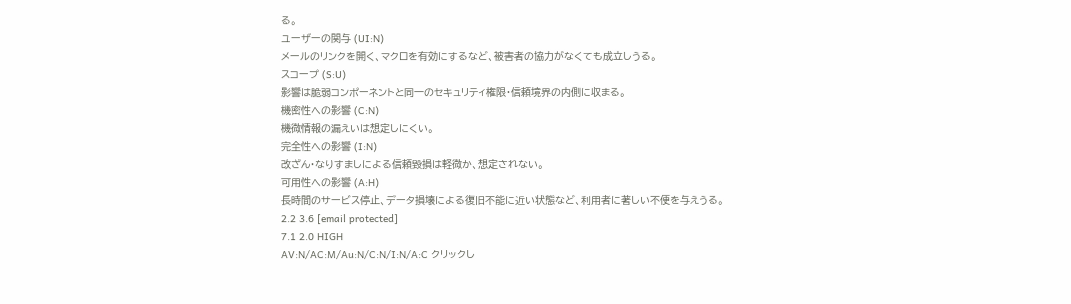る。
ユーザーの関与 (UI:N)
メールのリンクを開く、マクロを有効にするなど、被害者の協力がなくても成立しうる。
スコープ (S:U)
影響は脆弱コンポーネントと同一のセキュリティ権限・信頼境界の内側に収まる。
機密性への影響 (C:N)
機微情報の漏えいは想定しにくい。
完全性への影響 (I:N)
改ざん・なりすましによる信頼毀損は軽微か、想定されない。
可用性への影響 (A:H)
長時間のサービス停止、データ損壊による復旧不能に近い状態など、利用者に著しい不便を与えうる。
2.2 3.6 [email protected]
7.1 2.0 HIGH
AV:N/AC:M/Au:N/C:N/I:N/A:C クリックし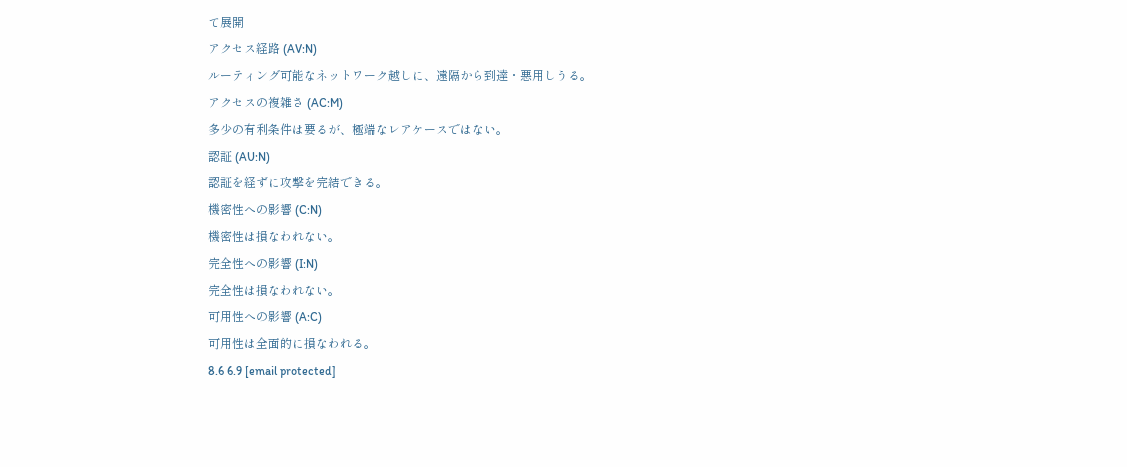て展開
アクセス経路 (AV:N)
ルーティング可能なネットワーク越しに、遠隔から到達・悪用しうる。
アクセスの複雑さ (AC:M)
多少の有利条件は要るが、極端なレアケースではない。
認証 (AU:N)
認証を経ずに攻撃を完結できる。
機密性への影響 (C:N)
機密性は損なわれない。
完全性への影響 (I:N)
完全性は損なわれない。
可用性への影響 (A:C)
可用性は全面的に損なわれる。
8.6 6.9 [email protected]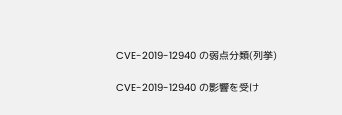CVE-2019-12940 の弱点分類(列挙)

CVE-2019-12940 の影響を受け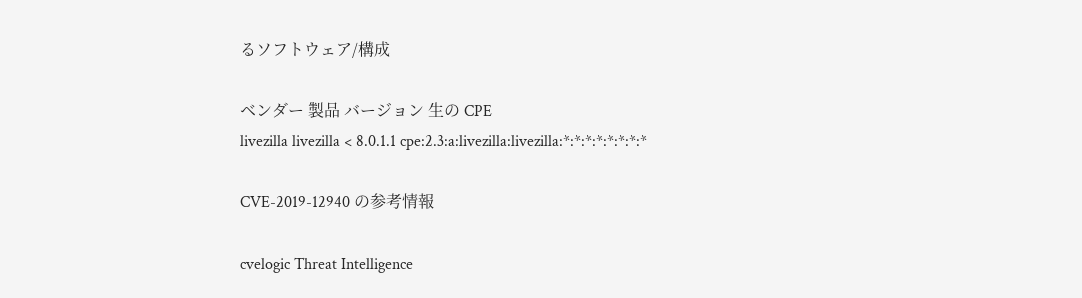るソフトウェア/構成

ベンダー 製品 バージョン 生の CPE
livezilla livezilla < 8.0.1.1 cpe:2.3:a:livezilla:livezilla:*:*:*:*:*:*:*:*

CVE-2019-12940 の参考情報

cvelogic Threat Intelligence